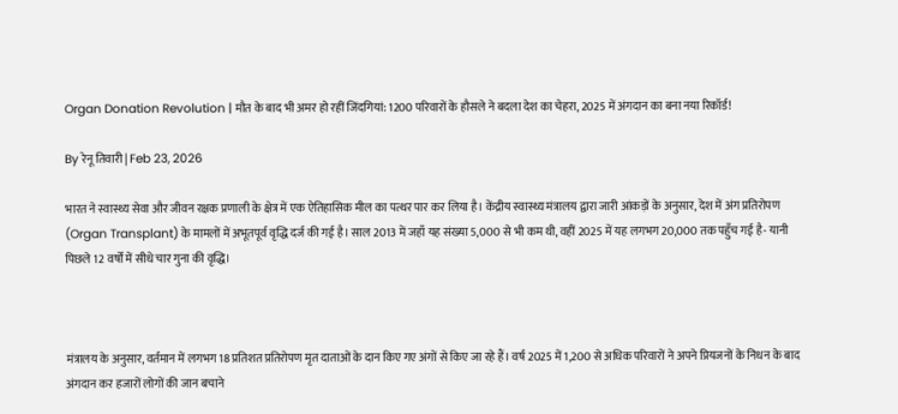Organ Donation Revolution | मौत के बाद भी अमर हो रहीं जिंदगियां: 1200 परिवारों के हौसले ने बदला देश का चेहरा, 2025 में अंगदान का बना नया रिकॉर्ड!

By रेनू तिवारी | Feb 23, 2026

भारत ने स्वास्थ्य सेवा और जीवन रक्षक प्रणाली के क्षेत्र में एक ऐतिहासिक मील का पत्थर पार कर लिया है। केंद्रीय स्वास्थ्य मंत्रालय द्वारा जारी आंकड़ों के अनुसार, देश में अंग प्रतिरोपण (Organ Transplant) के मामलों में अभूतपूर्व वृद्धि दर्ज की गई है। साल 2013 में जहाँ यह संख्या 5,000 से भी कम थी, वहीं 2025 में यह लगभग 20,000 तक पहुँच गई है- यानी पिछले 12 वर्षों में सीधे चार गुना की वृद्धि।



मंत्रालय के अनुसार, वर्तमान में लगभग 18 प्रतिशत प्रतिरोपण मृत दाताओं के दान किए गए अंगों से किए जा रहे हैं। वर्ष 2025 में 1,200 से अधिक परिवारों ने अपने प्रियजनों के निधन के बाद अंगदान कर हजारों लोगों की जान बचाने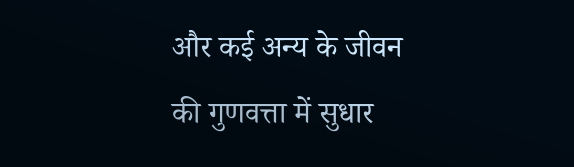और कई अन्य के जीवन की गुणवत्ता में सुधार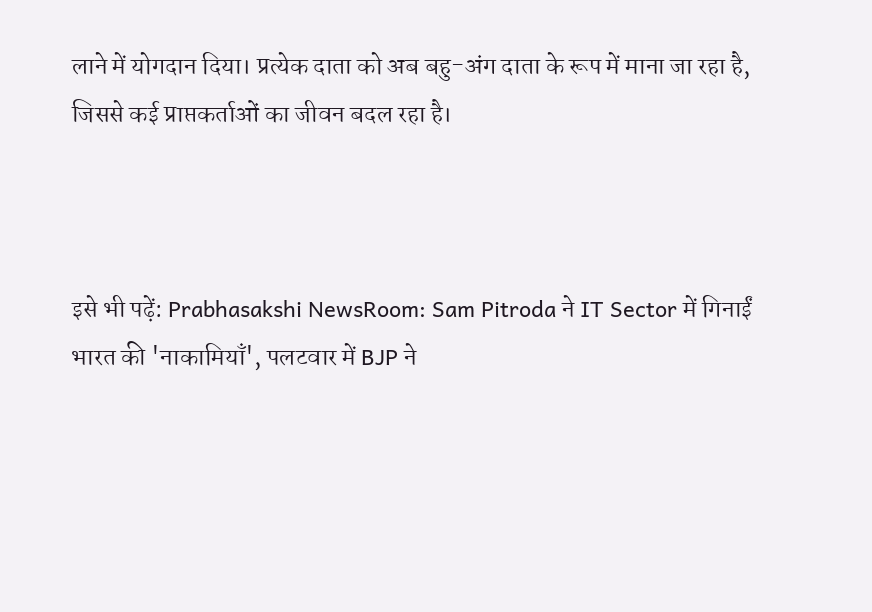लाने में योगदान दिया। प्रत्येक दाता को अब बहु-अंग दाता के रूप में माना जा रहा है, जिससे कई प्राप्तकर्ताओं का जीवन बदल रहा है।



इसे भी पढ़ें: Prabhasakshi NewsRoom: Sam Pitroda ने IT Sector में गिनाईं भारत की 'नाकामियाँ', पलटवार में BJP ने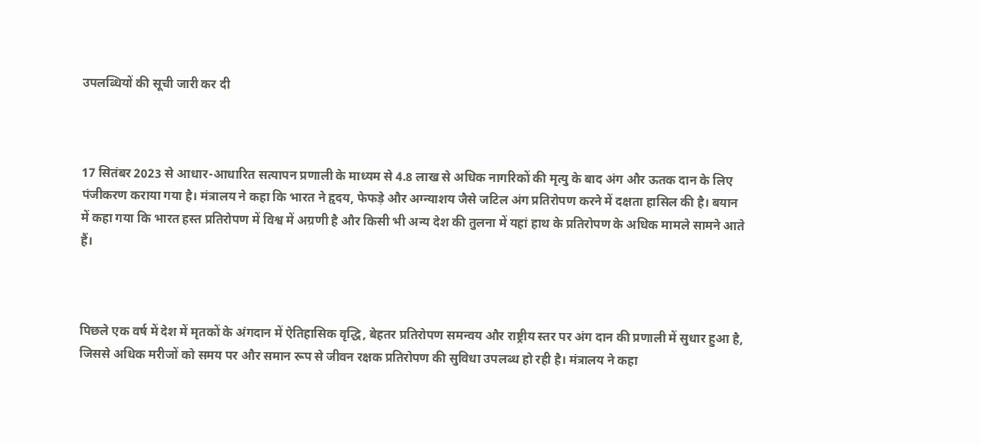उपलब्धियों की सूची जारी कर दी



17 सितंबर 2023 से आधार-आधारित सत्यापन प्रणाली के माध्यम से 4.8 लाख से अधिक नागरिकों की मृत्यु के बाद अंग और ऊतक दान के लिए पंजीकरण कराया गया है। मंत्रालय ने कहा कि भारत ने हृदय, फेफड़े और अग्न्याशय जैसे जटिल अंग प्रतिरोपण करने में दक्षता हासिल की है। बयान में कहा गया कि भारत हस्त प्रतिरोपण में विश्व में अग्रणी है और किसी भी अन्य देश की तुलना में यहां हाथ के प्रतिरोपण के अधिक मामले सामने आते हैं।



पिछले एक वर्ष में देश में मृतकों के अंगदान में ऐतिहासिक वृद्धि, बेहतर प्रतिरोपण समन्वय और राष्ट्रीय स्तर पर अंग दान की प्रणाली में सुधार हुआ है, जिससे अधिक मरीजों को समय पर और समान रूप से जीवन रक्षक प्रतिरोपण की सुविधा उपलब्ध हो रही है। मंत्रालय ने कहा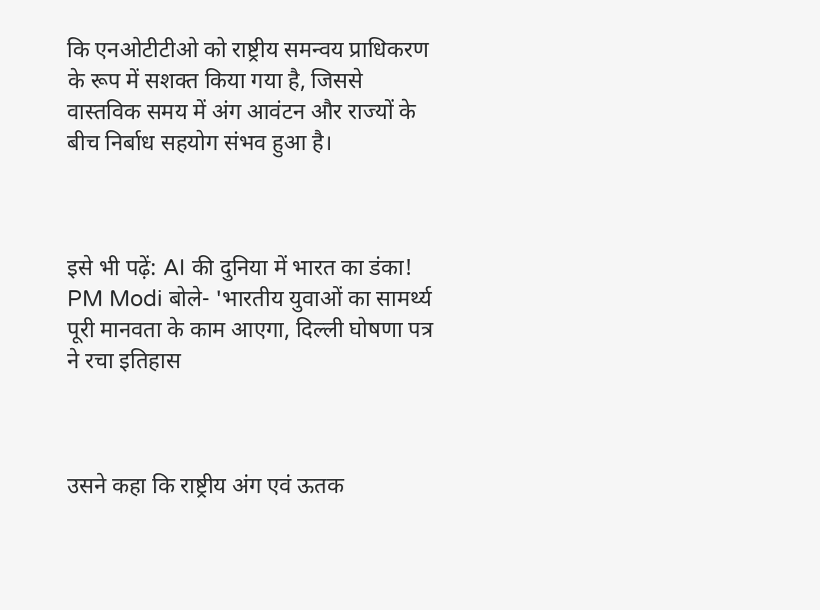कि एनओटीटीओ को राष्ट्रीय समन्वय प्राधिकरण के रूप में सशक्त किया गया है, जिससे वास्तविक समय में अंग आवंटन और राज्यों के बीच निर्बाध सहयोग संभव हुआ है।



इसे भी पढ़ें: AI की दुनिया में भारत का डंका! PM Modi बोले- 'भारतीय युवाओं का सामर्थ्य पूरी मानवता के काम आएगा, दिल्ली घोषणा पत्र ने रचा इतिहास



उसने कहा कि राष्ट्रीय अंग एवं ऊतक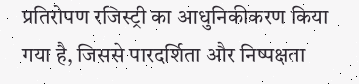प्रतिरोपण रजिस्ट्री का आधुनिकीकरण किया गया है, जिससे पारदर्शिता और निष्पक्षता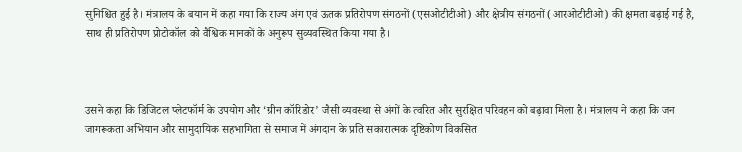सुनिश्चित हुई है। मंत्रालय के बयान में कहा गया कि राज्य अंग एवं ऊतक प्रतिरोपण संगठनों (एसओटीटीओ) और क्षेत्रीय संगठनों (आरओटीटीओ) की क्षमता बढ़ाई गई है, साथ ही प्रतिरोपण प्रोटोकॉल को वैश्विक मानकों के अनुरूप सुव्यवस्थित किया गया है।



उसने कहा कि डिजिटल प्लेटफॉर्म के उपयोग और ‘ग्रीन कॉरिडोर’ जैसी व्यवस्था से अंगों के त्वरित और सुरक्षित परिवहन को बढ़ावा मिला है। मंत्रालय ने कहा कि जन जागरूकता अभियान और सामुदायिक सहभागिता से समाज में अंगदान के प्रति सकारात्मक दृष्टिकोण विकसित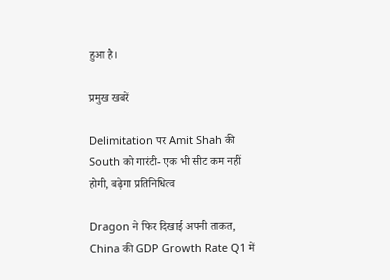हुआ है।

प्रमुख खबरें

Delimitation पर Amit Shah की South को गारंटी- एक भी सीट कम नहीं होगी, बढ़ेगा प्रतिनिधित्व

Dragon ने फिर दिखाई अपनी ताकत, China की GDP Growth Rate Q1 में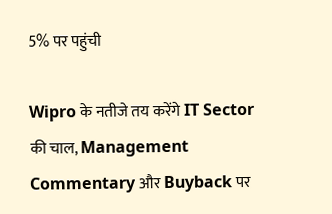5% पर पहुंची

Wipro के नतीजे तय करेंगे IT Sector की चाल, Management Commentary और Buyback पर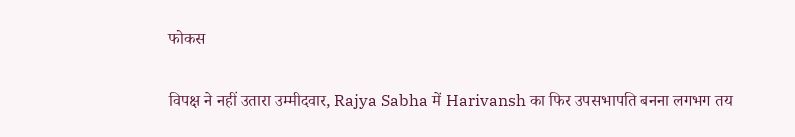फोकस

विपक्ष ने नहीं उतारा उम्मीदवार, Rajya Sabha में Harivansh का फिर उपसभापति बनना लगभग तय